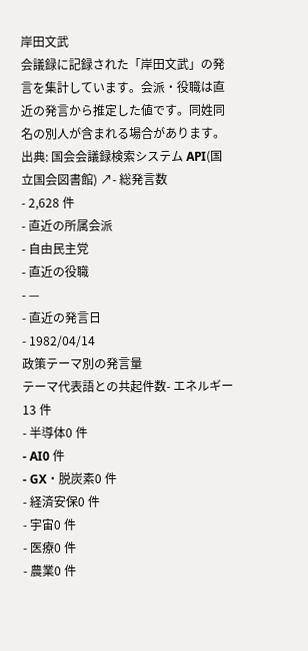岸田文武
会議録に記録された「岸田文武」の発言を集計しています。会派・役職は直近の発言から推定した値です。同姓同名の別人が含まれる場合があります。
出典: 国会会議録検索システム API(国立国会図書館) ↗- 総発言数
- 2,628 件
- 直近の所属会派
- 自由民主党
- 直近の役職
- —
- 直近の発言日
- 1982/04/14
政策テーマ別の発言量
テーマ代表語との共起件数- エネルギー13 件
- 半導体0 件
- AI0 件
- GX・脱炭素0 件
- 経済安保0 件
- 宇宙0 件
- 医療0 件
- 農業0 件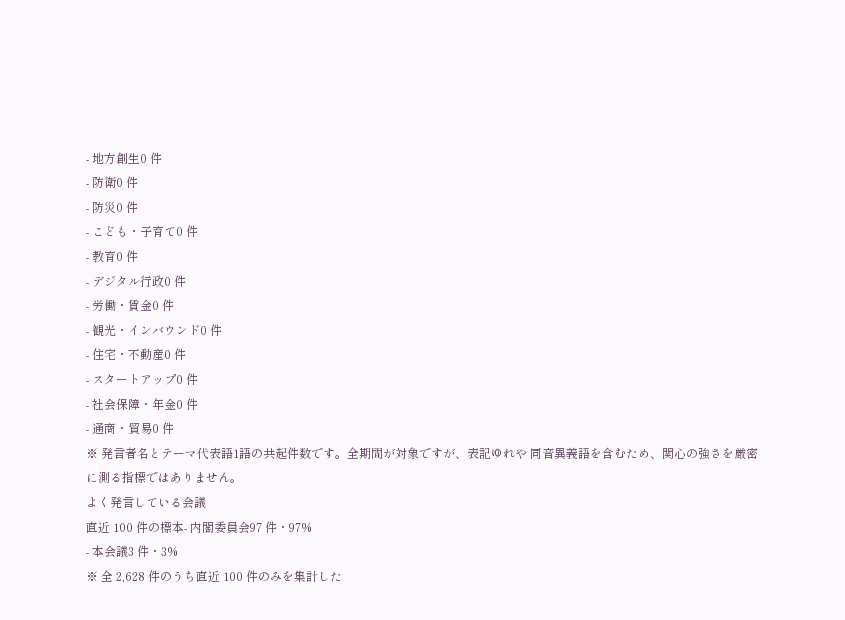- 地方創生0 件
- 防衛0 件
- 防災0 件
- こども・子育て0 件
- 教育0 件
- デジタル行政0 件
- 労働・賃金0 件
- 観光・インバウンド0 件
- 住宅・不動産0 件
- スタートアップ0 件
- 社会保障・年金0 件
- 通商・貿易0 件
※ 発言者名とテーマ代表語1語の共起件数です。全期間が対象ですが、表記ゆれや 同音異義語を含むため、関心の強さを厳密に測る指標ではありません。
よく発言している会議
直近 100 件の標本- 内閣委員会97 件・97%
- 本会議3 件・3%
※ 全 2,628 件のうち直近 100 件のみを集計した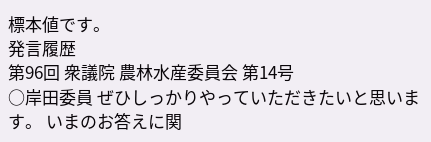標本値です。
発言履歴
第96回 衆議院 農林水産委員会 第14号
○岸田委員 ぜひしっかりやっていただきたいと思います。 いまのお答えに関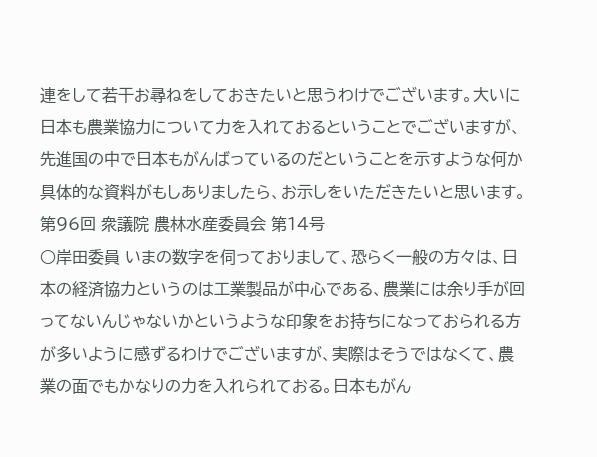連をして若干お尋ねをしておきたいと思うわけでございます。大いに日本も農業協力について力を入れておるということでございますが、先進国の中で日本もがんばっているのだということを示すような何か具体的な資料がもしありましたら、お示しをいただきたいと思います。
第96回 衆議院 農林水産委員会 第14号
○岸田委員 いまの数字を伺っておりまして、恐らく一般の方々は、日本の経済協力というのは工業製品が中心である、農業には余り手が回ってないんじゃないかというような印象をお持ちになっておられる方が多いように感ずるわけでございますが、実際はそうではなくて、農業の面でもかなりの力を入れられておる。日本もがん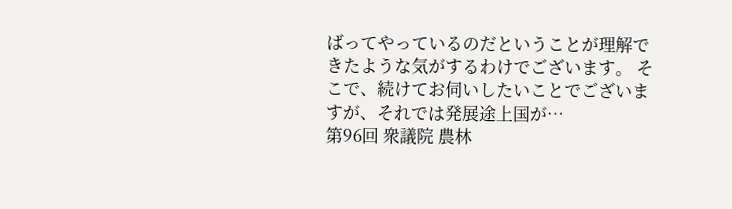ばってやっているのだということが理解できたような気がするわけでございます。 そこで、続けてお伺いしたいことでございますが、それでは発展途上国が…
第96回 衆議院 農林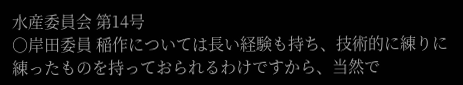水産委員会 第14号
○岸田委員 稲作については長い経験も持ち、技術的に練りに練ったものを持っておられるわけですから、当然で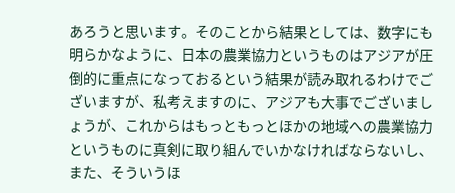あろうと思います。そのことから結果としては、数字にも明らかなように、日本の農業協力というものはアジアが圧倒的に重点になっておるという結果が読み取れるわけでございますが、私考えますのに、アジアも大事でございましょうが、これからはもっともっとほかの地域への農業協力というものに真剣に取り組んでいかなければならないし、また、そういうほ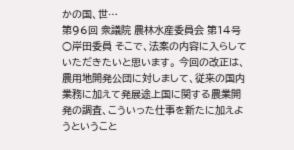かの国、世…
第96回 衆議院 農林水産委員会 第14号
○岸田委員 そこで、法案の内容に入らしていただきたいと思います。 今回の改正は、農用地開発公団に対しまして、従来の国内業務に加えて発展途上国に関する農業開発の調査、こういった仕事を新たに加えようということ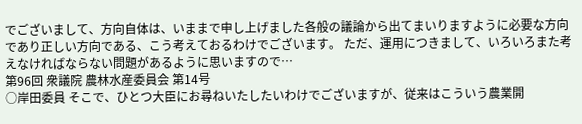でございまして、方向自体は、いままで申し上げました各般の議論から出てまいりますように必要な方向であり正しい方向である、こう考えておるわけでございます。 ただ、運用につきまして、いろいろまた考えなければならない問題があるように思いますので…
第96回 衆議院 農林水産委員会 第14号
○岸田委員 そこで、ひとつ大臣にお尋ねいたしたいわけでございますが、従来はこういう農業開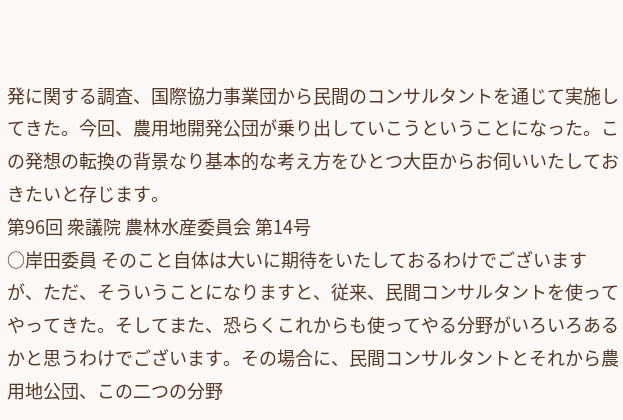発に関する調査、国際協力事業団から民間のコンサルタントを通じて実施してきた。今回、農用地開発公団が乗り出していこうということになった。この発想の転換の背景なり基本的な考え方をひとつ大臣からお伺いいたしておきたいと存じます。
第96回 衆議院 農林水産委員会 第14号
○岸田委員 そのこと自体は大いに期待をいたしておるわけでございますが、ただ、そういうことになりますと、従来、民間コンサルタントを使ってやってきた。そしてまた、恐らくこれからも使ってやる分野がいろいろあるかと思うわけでございます。その場合に、民間コンサルタントとそれから農用地公団、この二つの分野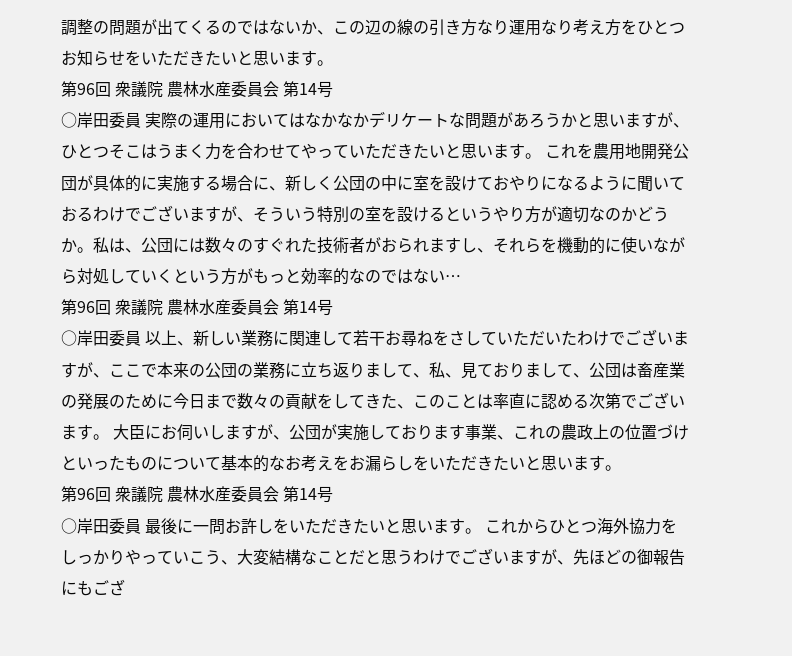調整の問題が出てくるのではないか、この辺の線の引き方なり運用なり考え方をひとつお知らせをいただきたいと思います。
第96回 衆議院 農林水産委員会 第14号
○岸田委員 実際の運用においてはなかなかデリケートな問題があろうかと思いますが、ひとつそこはうまく力を合わせてやっていただきたいと思います。 これを農用地開発公団が具体的に実施する場合に、新しく公団の中に室を設けておやりになるように聞いておるわけでございますが、そういう特別の室を設けるというやり方が適切なのかどうか。私は、公団には数々のすぐれた技術者がおられますし、それらを機動的に使いながら対処していくという方がもっと効率的なのではない…
第96回 衆議院 農林水産委員会 第14号
○岸田委員 以上、新しい業務に関連して若干お尋ねをさしていただいたわけでございますが、ここで本来の公団の業務に立ち返りまして、私、見ておりまして、公団は畜産業の発展のために今日まで数々の貢献をしてきた、このことは率直に認める次第でございます。 大臣にお伺いしますが、公団が実施しております事業、これの農政上の位置づけといったものについて基本的なお考えをお漏らしをいただきたいと思います。
第96回 衆議院 農林水産委員会 第14号
○岸田委員 最後に一問お許しをいただきたいと思います。 これからひとつ海外協力をしっかりやっていこう、大変結構なことだと思うわけでございますが、先ほどの御報告にもござ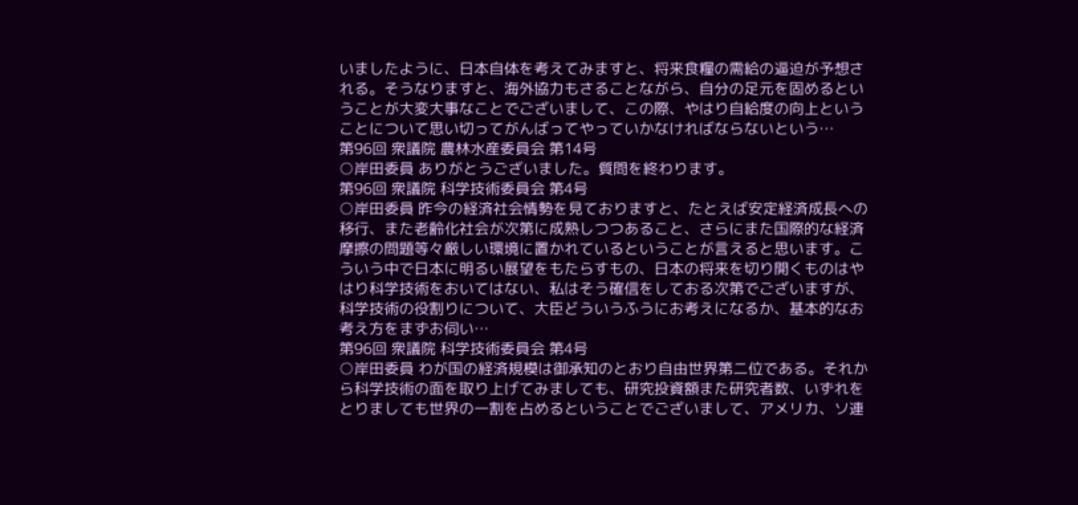いましたように、日本自体を考えてみますと、将来食糧の需給の逼迫が予想される。そうなりますと、海外協力もさることながら、自分の足元を固めるということが大変大事なことでございまして、この際、やはり自給度の向上ということについて思い切ってがんばってやっていかなければならないという…
第96回 衆議院 農林水産委員会 第14号
○岸田委員 ありがとうございました。質問を終わります。
第96回 衆議院 科学技術委員会 第4号
○岸田委員 昨今の経済社会情勢を見ておりますと、たとえば安定経済成長への移行、また老齢化社会が次第に成熟しつつあること、さらにまた国際的な経済摩擦の問題等々厳しい環境に置かれているということが言えると思います。こういう中で日本に明るい展望をもたらすもの、日本の将来を切り開くものはやはり科学技術をおいてはない、私はそう確信をしておる次第でございますが、科学技術の役割りについて、大臣どういうふうにお考えになるか、基本的なお考え方をまずお伺い…
第96回 衆議院 科学技術委員会 第4号
○岸田委員 わが国の経済規模は御承知のとおり自由世界第二位である。それから科学技術の面を取り上げてみましても、研究投資額また研究者数、いずれをとりましても世界の一割を占めるということでございまして、アメリカ、ソ連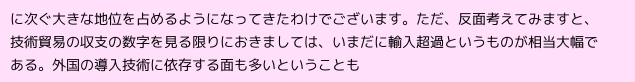に次ぐ大きな地位を占めるようになってきたわけでございます。ただ、反面考えてみますと、技術貿易の収支の数字を見る限りにおきましては、いまだに輸入超過というものが相当大幅である。外国の導入技術に依存する面も多いということも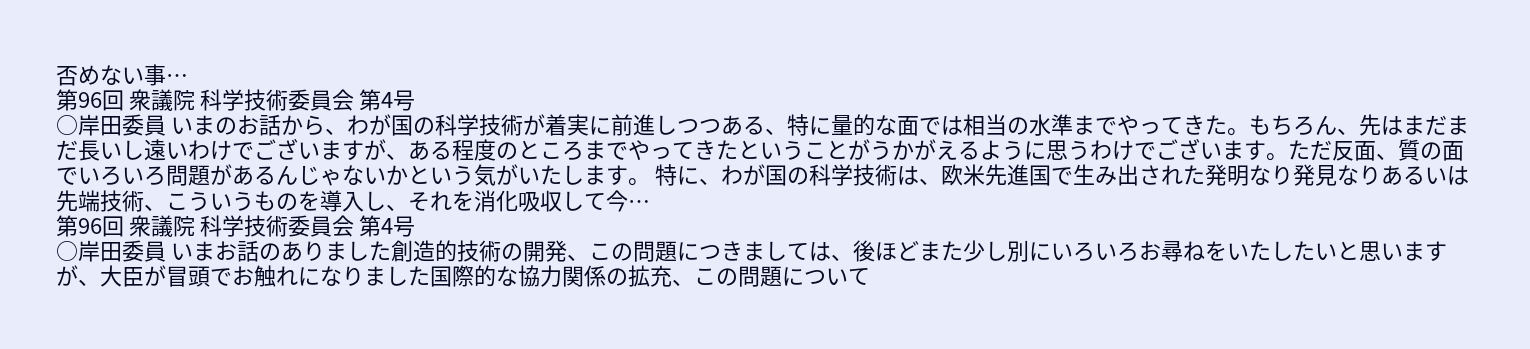否めない事…
第96回 衆議院 科学技術委員会 第4号
○岸田委員 いまのお話から、わが国の科学技術が着実に前進しつつある、特に量的な面では相当の水準までやってきた。もちろん、先はまだまだ長いし遠いわけでございますが、ある程度のところまでやってきたということがうかがえるように思うわけでございます。ただ反面、質の面でいろいろ問題があるんじゃないかという気がいたします。 特に、わが国の科学技術は、欧米先進国で生み出された発明なり発見なりあるいは先端技術、こういうものを導入し、それを消化吸収して今…
第96回 衆議院 科学技術委員会 第4号
○岸田委員 いまお話のありました創造的技術の開発、この問題につきましては、後ほどまた少し別にいろいろお尋ねをいたしたいと思いますが、大臣が冒頭でお触れになりました国際的な協力関係の拡充、この問題について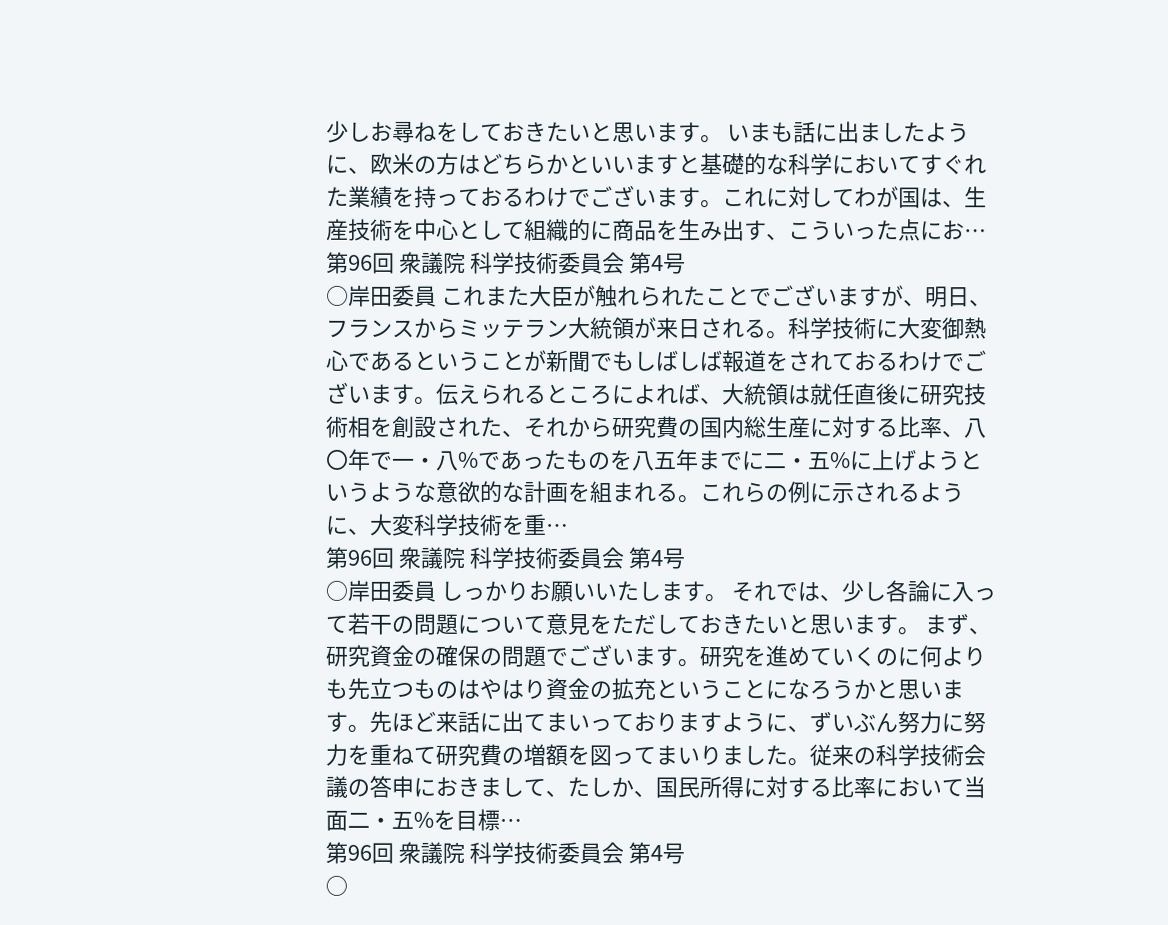少しお尋ねをしておきたいと思います。 いまも話に出ましたように、欧米の方はどちらかといいますと基礎的な科学においてすぐれた業績を持っておるわけでございます。これに対してわが国は、生産技術を中心として組織的に商品を生み出す、こういった点にお…
第96回 衆議院 科学技術委員会 第4号
○岸田委員 これまた大臣が触れられたことでございますが、明日、フランスからミッテラン大統領が来日される。科学技術に大変御熱心であるということが新聞でもしばしば報道をされておるわけでございます。伝えられるところによれば、大統領は就任直後に研究技術相を創設された、それから研究費の国内総生産に対する比率、八〇年で一・八%であったものを八五年までに二・五%に上げようというような意欲的な計画を組まれる。これらの例に示されるように、大変科学技術を重…
第96回 衆議院 科学技術委員会 第4号
○岸田委員 しっかりお願いいたします。 それでは、少し各論に入って若干の問題について意見をただしておきたいと思います。 まず、研究資金の確保の問題でございます。研究を進めていくのに何よりも先立つものはやはり資金の拡充ということになろうかと思います。先ほど来話に出てまいっておりますように、ずいぶん努力に努力を重ねて研究費の増額を図ってまいりました。従来の科学技術会議の答申におきまして、たしか、国民所得に対する比率において当面二・五%を目標…
第96回 衆議院 科学技術委員会 第4号
○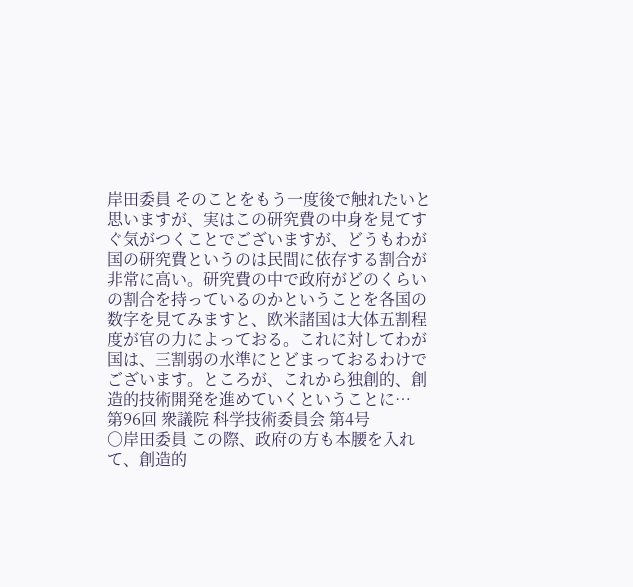岸田委員 そのことをもう一度後で触れたいと思いますが、実はこの研究費の中身を見てすぐ気がつくことでございますが、どうもわが国の研究費というのは民間に依存する割合が非常に高い。研究費の中で政府がどのくらいの割合を持っているのかということを各国の数字を見てみますと、欧米諸国は大体五割程度が官の力によっておる。これに対してわが国は、三割弱の水準にとどまっておるわけでございます。ところが、これから独創的、創造的技術開発を進めていくということに…
第96回 衆議院 科学技術委員会 第4号
○岸田委員 この際、政府の方も本腰を入れて、創造的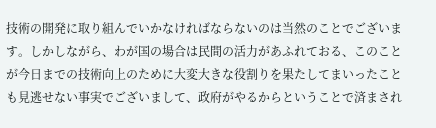技術の開発に取り組んでいかなければならないのは当然のことでございます。しかしながら、わが国の場合は民間の活力があふれておる、このことが今日までの技術向上のために大変大きな役割りを果たしてまいったことも見逃せない事実でございまして、政府がやるからということで済まされ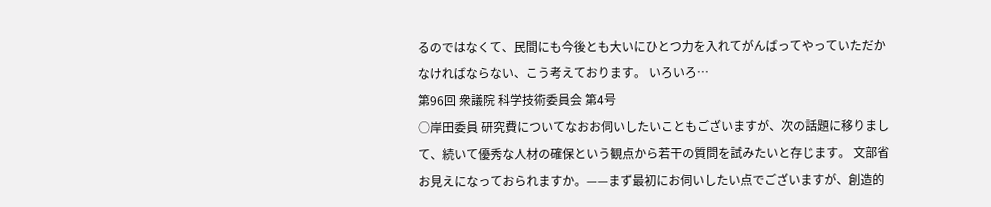るのではなくて、民間にも今後とも大いにひとつ力を入れてがんばってやっていただかなければならない、こう考えております。 いろいろ…
第96回 衆議院 科学技術委員会 第4号
○岸田委員 研究費についてなおお伺いしたいこともございますが、次の話題に移りまして、続いて優秀な人材の確保という観点から若干の質問を試みたいと存じます。 文部省お見えになっておられますか。——まず最初にお伺いしたい点でございますが、創造的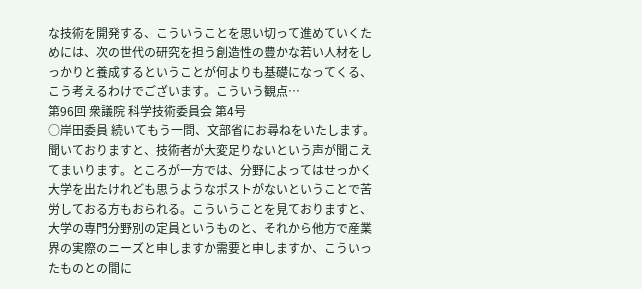な技術を開発する、こういうことを思い切って進めていくためには、次の世代の研究を担う創造性の豊かな若い人材をしっかりと養成するということが何よりも基礎になってくる、こう考えるわけでございます。こういう観点…
第96回 衆議院 科学技術委員会 第4号
○岸田委員 続いてもう一問、文部省にお尋ねをいたします。 聞いておりますと、技術者が大変足りないという声が聞こえてまいります。ところが一方では、分野によってはせっかく大学を出たけれども思うようなポストがないということで苦労しておる方もおられる。こういうことを見ておりますと、大学の専門分野別の定員というものと、それから他方で産業界の実際のニーズと申しますか需要と申しますか、こういったものとの間に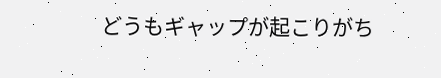どうもギャップが起こりがち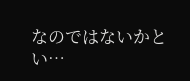なのではないかとい…